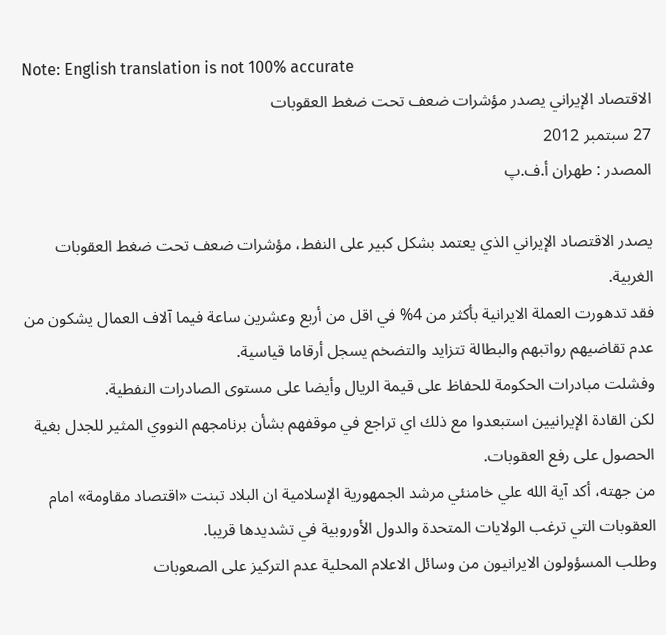Note: English translation is not 100% accurate
الاقتصاد الإيراني يصدر مؤشرات ضعف تحت ضغط العقوبات
27 سبتمبر 2012
المصدر : طهران أ.ف.پ

يصدر الاقتصاد الإيراني الذي يعتمد بشكل كبير على النفط، مؤشرات ضعف تحت ضغط العقوبات الغربية.
فقد تدهورت العملة الايرانية بأكثر من 4% في اقل من أربع وعشرين ساعة فيما آلاف العمال يشكون من عدم تقاضيهم رواتبهم والبطالة تتزايد والتضخم يسجل أرقاما قياسية.
وفشلت مبادرات الحكومة للحفاظ على قيمة الريال وأيضا على مستوى الصادرات النفطية.
لكن القادة الإيرانيين استبعدوا مع ذلك اي تراجع في موقفهم بشأن برنامجهم النووي المثير للجدل بغية الحصول على رفع العقوبات.
من جهته، أكد آية الله علي خامنئي مرشد الجمهورية الإسلامية ان البلاد تبنت «اقتصاد مقاومة» امام العقوبات التي ترغب الولايات المتحدة والدول الأوروبية في تشديدها قريبا.
وطلب المسؤولون الايرانيون من وسائل الاعلام المحلية عدم التركيز على الصعوبات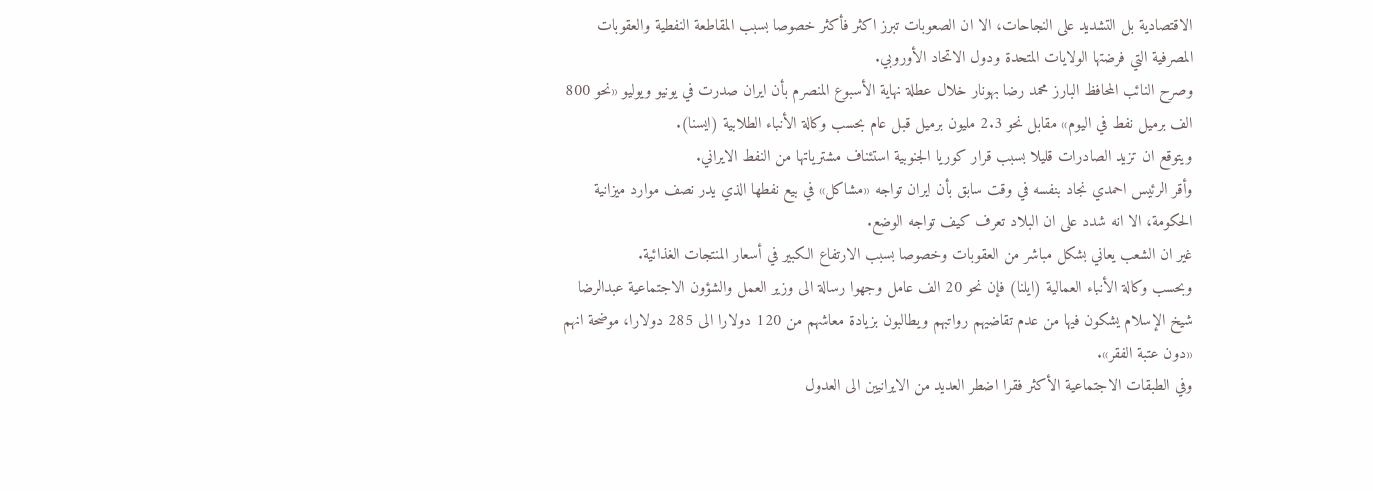الاقتصادية بل التشديد على النجاحات، الا ان الصعوبات تبرز اكثر فأكثر خصوصا بسبب المقاطعة النفطية والعقوبات المصرفية التي فرضتها الولايات المتحدة ودول الاتحاد الأوروبي.
وصرح النائب المحافظ البارز محمد رضا بهونار خلال عطلة نهاية الأسبوع المنصرم بأن ايران صدرت في يونيو ويوليو «نحو 800 الف برميل نفط في اليوم» مقابل نحو 2.3 مليون برميل قبل عام بحسب وكالة الأنباء الطلابية (ايسنا).
ويتوقع ان تزيد الصادرات قليلا بسبب قرار كوريا الجنوبية استئناف مشترياتها من النفط الايراني.
وأقر الرئيس احمدي نجاد بنفسه في وقت سابق بأن ايران تواجه «مشاكل» في بيع نفطها الذي يدر نصف موارد ميزانية الحكومة، الا انه شدد على ان البلاد تعرف كيف تواجه الوضع.
غير ان الشعب يعاني بشكل مباشر من العقوبات وخصوصا بسبب الارتفاع الكبير في أسعار المنتجات الغذائية.
وبحسب وكالة الأنباء العمالية (ايلنا) فإن نحو 20 الف عامل وجهوا رسالة الى وزير العمل والشؤون الاجتماعية عبدالرضا شيخ الإسلام يشكون فيها من عدم تقاضيهم رواتبهم ويطالبون بزيادة معاشهم من 120 دولارا الى 285 دولارا، موضحة انهم «دون عتبة الفقر».
وفي الطبقات الاجتماعية الأكثر فقرا اضطر العديد من الايرانيين الى العدول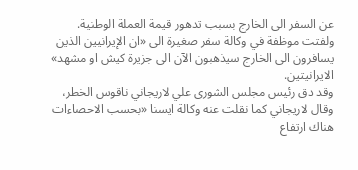عن السفر الى الخارج بسبب تدهور قيمة العملة الوطنية.
ولفتت موظفة في وكالة سفر صغيرة الى «ان الإيرانيين الذين يسافرون الى الخارج سيذهبون الآن الى جزيرة كيش او مشهد» الايرانيتين.
وقد دق رئيس مجلس الشورى علي لاريجاني ناقوس الخطر، وقال لاريجاني كما نقلت عنه وكالة ايسنا «بحسب الاحصاءات هناك ارتفاع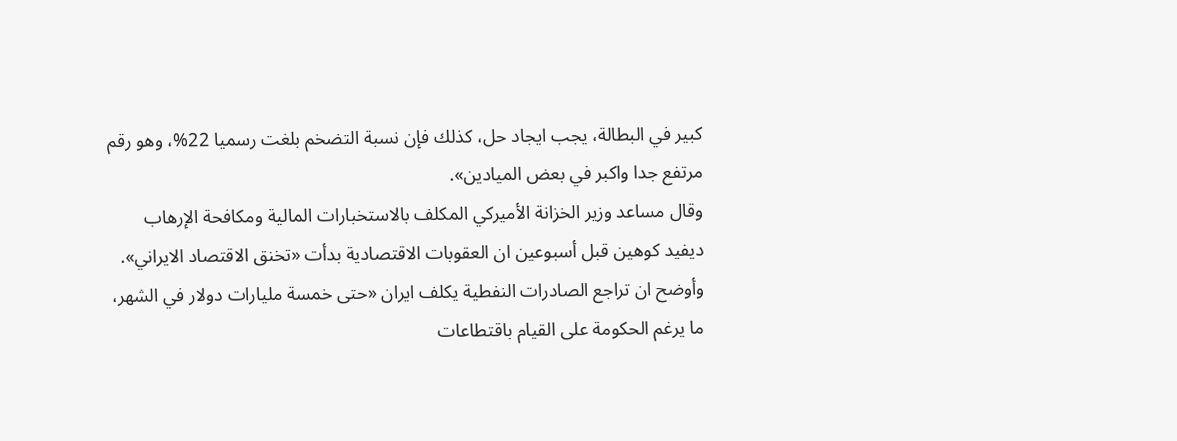كبير في البطالة، يجب ايجاد حل، كذلك فإن نسبة التضخم بلغت رسميا 22%، وهو رقم مرتفع جدا واكبر في بعض الميادين».
وقال مساعد وزير الخزانة الأميركي المكلف بالاستخبارات المالية ومكافحة الإرهاب ديفيد كوهين قبل أسبوعين ان العقوبات الاقتصادية بدأت «تخنق الاقتصاد الايراني».
وأوضح ان تراجع الصادرات النفطية يكلف ايران «حتى خمسة مليارات دولار في الشهر، ما يرغم الحكومة على القيام باقتطاعات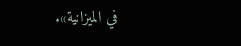في الميزانية».